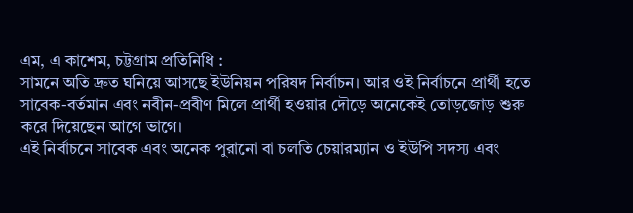এম, এ কাশেম, চট্টগ্রাম প্রতিনিধি :
সামনে অতি দ্রুত ঘনিয়ে আসছে ইউনিয়ন পরিষদ নির্বাচন। আর ওই নির্বাচনে প্রার্থী হতে সাবেক-বর্তমান এবং নবীন-প্রবীণ মিলে প্রার্থী হওয়ার দৌড়ে অনেকেই তোড়জোড় শুরু করে দিয়েছেন আগে ভাগে।
এই নির্বাচনে সাবেক এবং অনেক পুরানো বা চলতি চেয়ারম্যান ও ইউপি সদস্য এবং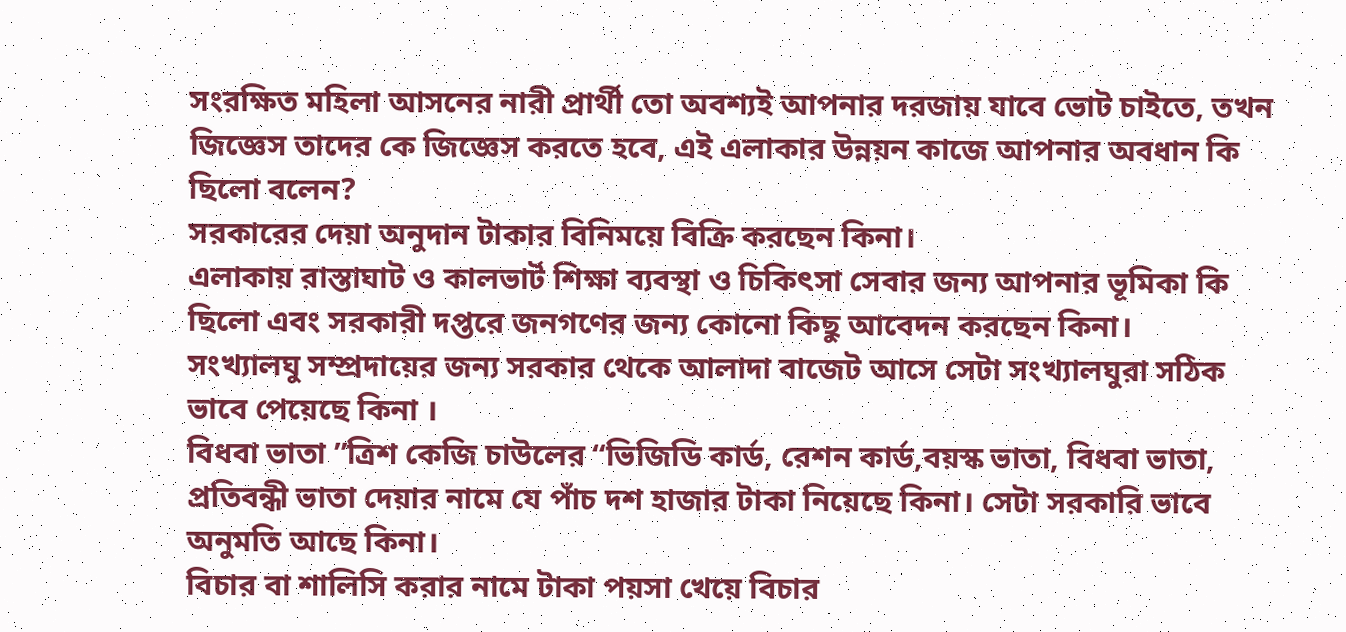সংরক্ষিত মহিলা আসনের নারী প্রার্থী তো অবশ্যই আপনার দরজায় যাবে ভোট চাইতে, তখন জিজ্ঞেস তাদের কে জিজ্ঞেস করতে হবে, এই এলাকার উন্নয়ন কাজে আপনার অবধান কি ছিলো বলেন?
সরকারের দেয়া অনুদান টাকার বিনিময়ে বিক্রি করছেন কিনা।
এলাকায় রাস্তাঘাট ও কালভার্ট শিক্ষা ব্যবস্থা ও চিকিৎসা সেবার জন্য আপনার ভূমিকা কি ছিলো এবং সরকারী দপ্তরে জনগণের জন্য কোনো কিছু আবেদন করছেন কিনা।
সংখ্যালঘু সম্প্রদায়ের জন্য সরকার থেকে আলাদা বাজেট আসে সেটা সংখ্যালঘুরা সঠিক ভাবে পেয়েছে কিনা ।
বিধবা ভাতা ”ত্রিশ কেজি চাউলের “ভিজিডি কার্ড, রেশন কার্ড,বয়স্ক ভাতা, বিধবা ভাতা, প্রতিবন্ধী ভাতা দেয়ার নামে যে পাঁচ দশ হাজার টাকা নিয়েছে কিনা। সেটা সরকারি ভাবে অনুমতি আছে কিনা।
বিচার বা শালিসি করার নামে টাকা পয়সা খেয়ে বিচার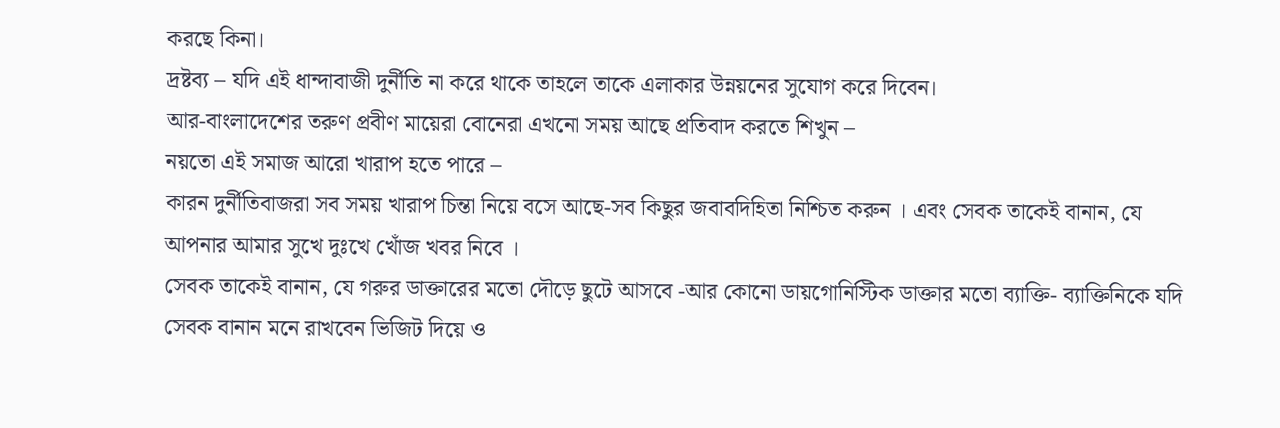করছে কিনা।
দ্রষ্টব্য – যদি এই ধান্দাবাজী দুর্নীতি না করে থাকে তাহলে তাকে এলাকার উন্নয়নের সুযোগ করে দিবেন।
আর-বাংলাদেশের তরুণ প্রবীণ মায়েরা বোনেরা এখনো সময় আছে প্রতিবাদ করতে শিখুন –
নয়তো এই সমাজ আরো খারাপ হতে পারে –
কারন দুর্নীতিবাজরা সব সময় খারাপ চিন্তা নিয়ে বসে আছে-সব কিছুর জবাবদিহিতা নিশ্চিত করুন । এবং সেবক তাকেই বানান, যে আপনার আমার সুখে দুঃখে খোঁজ খবর নিবে ।
সেবক তাকেই বানান, যে গরুর ডাক্তারের মতো দৌড়ে ছুটে আসবে -আর কোনো ডায়গোনিস্টিক ডাক্তার মতো ব্যাক্তি- ব্যাক্তিনিকে যদি সেবক বানান মনে রাখবেন ভিজিট দিয়ে ও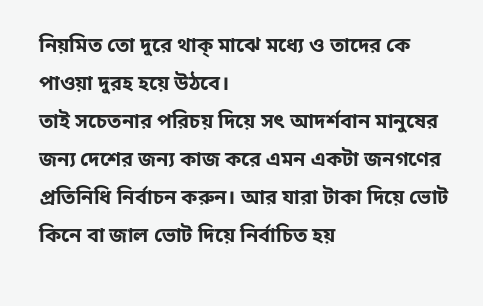নিয়মিত তো দুরে থাক্ মাঝে মধ্যে ও তাদের কে পাওয়া দুরহ হয়ে উঠবে।
তাই সচেতনার পরিচয় দিয়ে সৎ আদর্শবান মানুষের জন্য দেশের জন্য কাজ করে এমন একটা জনগণের প্রতিনিধি নির্বাচন করুন। আর যারা টাকা দিয়ে ভোট কিনে বা জাল ভোট দিয়ে নির্বাচিত হয়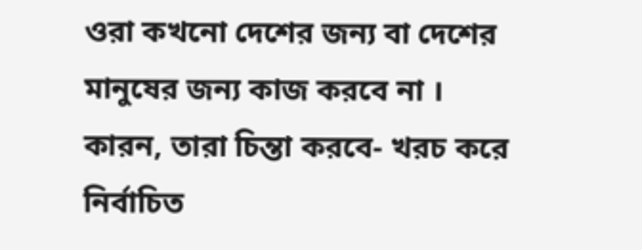ওরা কখনো দেশের জন্য বা দেশের মানুষের জন্য কাজ করবে না ।
কারন, তারা চিন্তা করবে- খরচ করে নির্বাচিত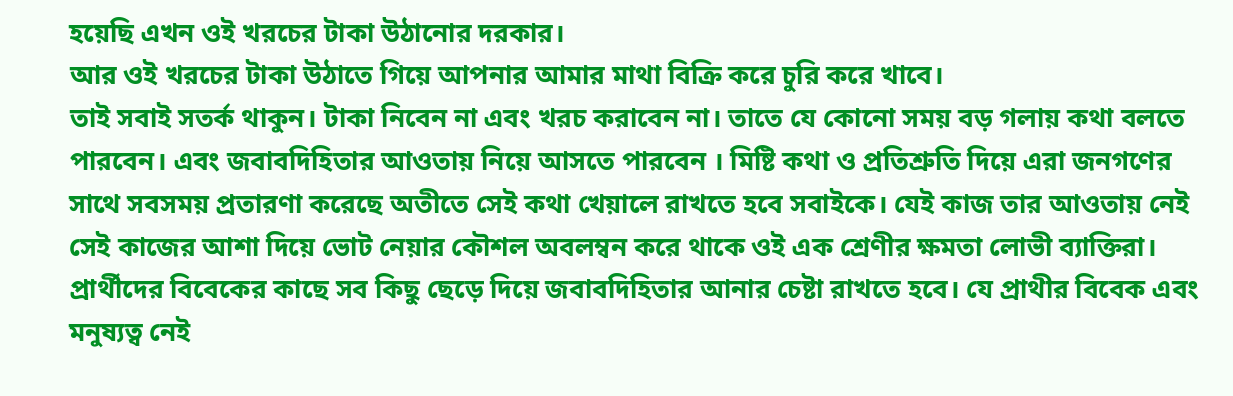হয়েছি এখন ওই খরচের টাকা উঠানোর দরকার।
আর ওই খরচের টাকা উঠাতে গিয়ে আপনার আমার মাথা বিক্রি করে চুরি করে খাবে।
তাই সবাই সতর্ক থাকুন। টাকা নিবেন না এবং খরচ করাবেন না। তাতে যে কোনো সময় বড় গলায় কথা বলতে পারবেন। এবং জবাবদিহিতার আওতায় নিয়ে আসতে পারবেন । মিষ্টি কথা ও প্রতিশ্রুতি দিয়ে এরা জনগণের সাথে সবসময় প্রতারণা করেছে অতীতে সেই কথা খেয়ালে রাখতে হবে সবাইকে। যেই কাজ তার আওতায় নেই সেই কাজের আশা দিয়ে ভোট নেয়ার কৌশল অবলম্বন করে থাকে ওই এক শ্রেণীর ক্ষমতা লোভী ব্যাক্তিরা।
প্রার্থীদের বিবেকের কাছে সব কিছু ছেড়ে দিয়ে জবাবদিহিতার আনার চেষ্টা রাখতে হবে। যে প্রাথীর বিবেক এবং মনুষ্যত্ব নেই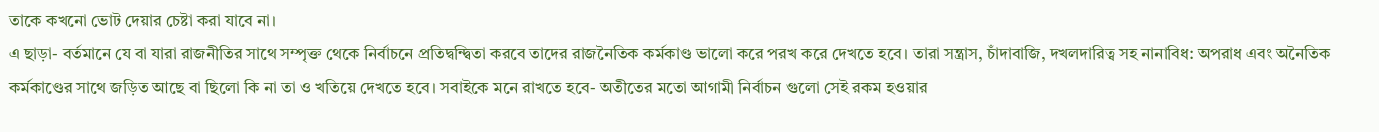তাকে কখনো ভোট দেয়ার চেষ্টা করা যাবে না।
এ ছাড়া- বর্তমানে যে বা যারা রাজনীতির সাথে সম্পৃক্ত থেকে নির্বাচনে প্রতিদ্বন্দ্বিতা করবে তাদের রাজনৈতিক কর্মকাণ্ড ভালো করে পরখ করে দেখতে হবে। তারা সন্ত্রাস, চাঁদাবাজি, দখলদারিত্ব সহ নানাবিধ: অপরাধ এবং অনৈতিক কর্মকাণ্ডের সাথে জড়িত আছে বা ছিলো কি না তা ও খতিয়ে দেখতে হবে। সবাইকে মনে রাখতে হবে- অতীতের মতো আগামী নির্বাচন গুলো সেই রকম হওয়ার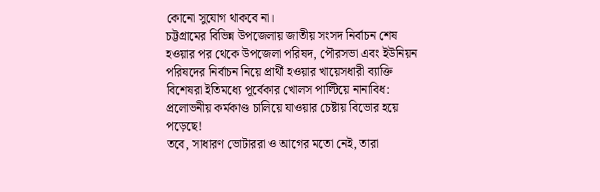কোনো সুযোগ থাকবে না।
চট্টগ্রামের বিভিন্ন উপজেলায় জাতীয় সংসদ নির্বাচন শেষ হওয়ার পর থেকে উপজেলা পরিষদ, পৌরসভা এবং ইউনিয়ন পরিষদের নির্বাচন নিয়ে প্রার্থী হওয়ার খায়েসধারী ব্যাক্তি বিশেষরা ইতিমধ্যে পূর্বেকার খোলস পাল্টিয়ে নানাবিধ: প্রলোভনীয় কর্মকাণ্ড চালিয়ে যাওয়ার চেষ্টায় বিভোর হয়ে পড়েছে!
তবে, সাধারণ ভোটাররা ও আগের মতো নেই, তারা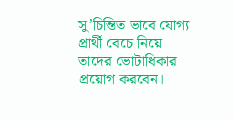সু’চিন্তিত ভাবে যোগ্য প্রার্থী বেচে নিয়ে তাদের ভোটাধিকার প্রয়োগ করবেন।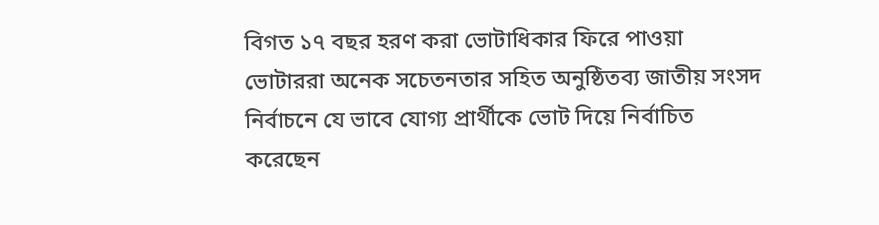বিগত ১৭ বছর হরণ করা ভোটাধিকার ফিরে পাওয়া ভোটাররা অনেক সচেতনতার সহিত অনুষ্ঠিতব্য জাতীয় সংসদ নির্বাচনে যে ভাবে যোগ্য প্রার্থীকে ভোট দিয়ে নির্বাচিত করেছেন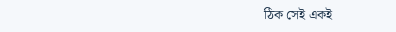ঠিক সেই একই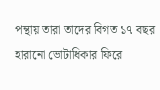পন্থায় তারা তাদের বিগত ১৭ বছর হারানো ভোটাধিকার ফিরে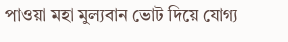পাওয়া মহা মুল্যবান ভোট দিয়ে যোগ্য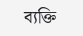ব্যক্তি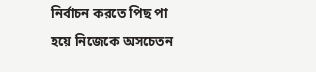নির্বাচন করতে পিছ পা হয়ে নিজেকে অসচেতন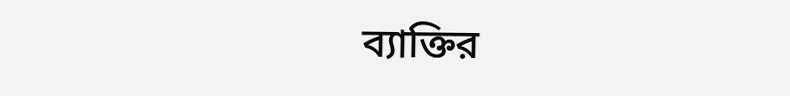ব্যাক্তির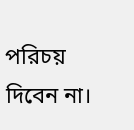পরিচয় দিবেন না।